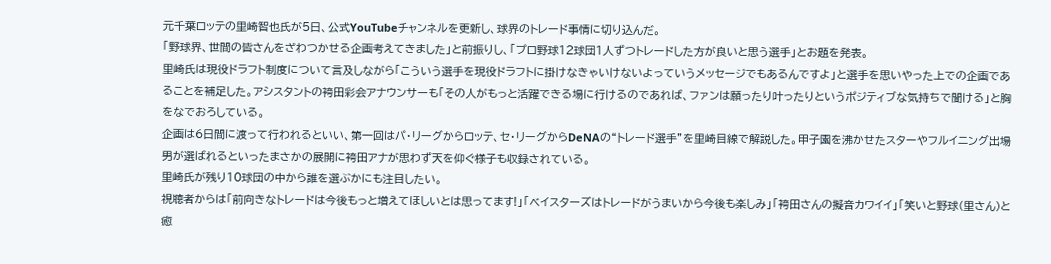元千葉ロッテの里崎智也氏が5日、公式YouTubeチャンネルを更新し、球界のトレード事情に切り込んだ。
「野球界、世間の皆さんをざわつかせる企画考えてきました」と前振りし、「プロ野球12球団1人ずつトレードした方が良いと思う選手」とお題を発表。
里崎氏は現役ドラフト制度について言及しながら「こういう選手を現役ドラフトに掛けなきゃいけないよっていうメッセージでもあるんですよ」と選手を思いやった上での企画であることを補足した。アシスタントの袴田彩会アナウンサーも「その人がもっと活躍できる場に行けるのであれば、ファンは願ったり叶ったりというポジティブな気持ちで聞ける」と胸をなでおろしている。
企画は6日間に渡って行われるといい、第一回はパ・リーグからロッテ、セ・リーグからDeNAの“トレード選手”を里崎目線で解説した。甲子園を沸かせたスターやフルイニング出場男が選ばれるといったまさかの展開に袴田アナが思わず天を仰ぐ様子も収録されている。
里崎氏が残り10球団の中から誰を選ぶかにも注目したい。
視聴者からは「前向きなトレードは今後もっと増えてほしいとは思ってます!」「ベイスターズはトレードがうまいから今後も楽しみ」「袴田さんの擬音カワイイ」「笑いと野球(里さん)と癒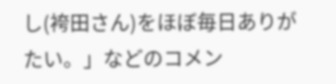し(袴田さん)をほぼ毎日ありがたい。」などのコメン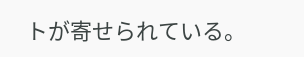トが寄せられている。